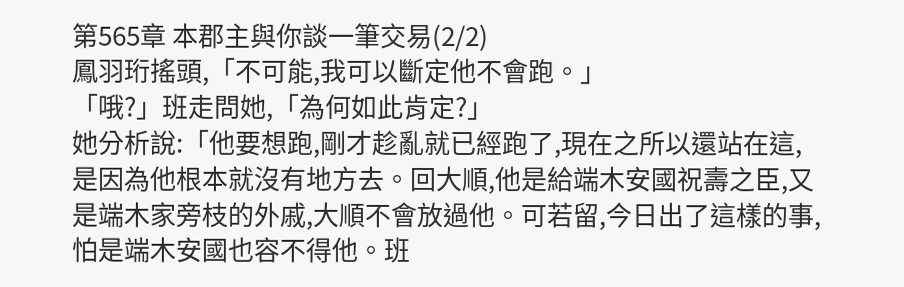第565章 本郡主與你談一筆交易(2/2)
鳳羽珩搖頭,「不可能,我可以斷定他不會跑。」
「哦?」班走問她,「為何如此肯定?」
她分析說:「他要想跑,剛才趁亂就已經跑了,現在之所以還站在這,是因為他根本就沒有地方去。回大順,他是給端木安國祝壽之臣,又是端木家旁枝的外戚,大順不會放過他。可若留,今日出了這樣的事,怕是端木安國也容不得他。班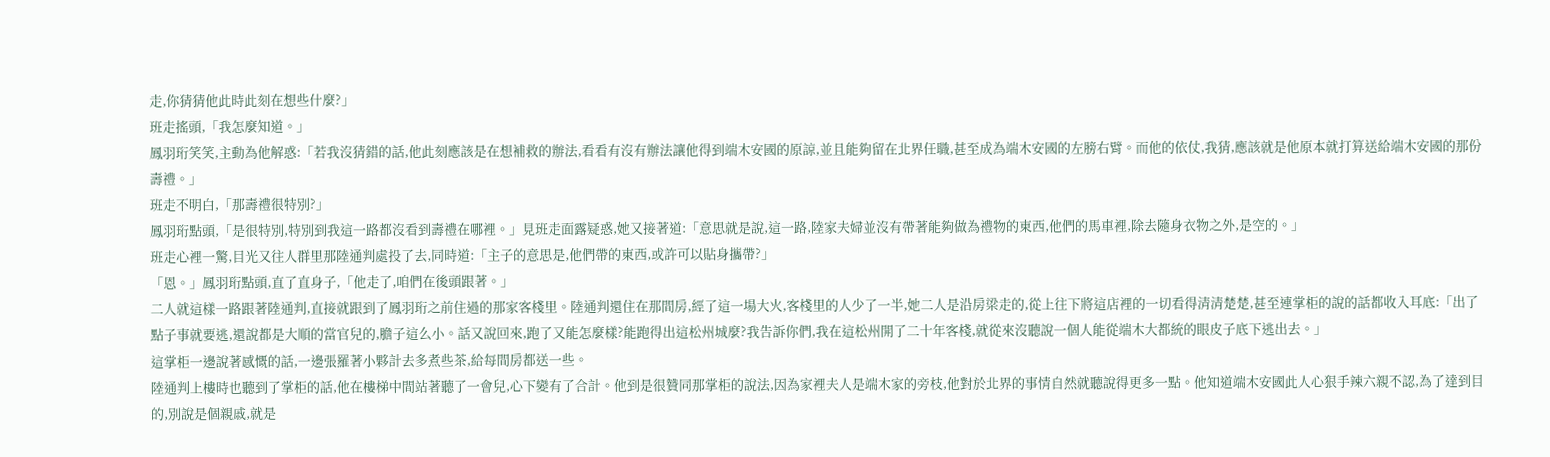走,你猜猜他此時此刻在想些什麼?」
班走搖頭,「我怎麼知道。」
鳳羽珩笑笑,主動為他解惑:「若我沒猜錯的話,他此刻應該是在想補救的辦法,看看有沒有辦法讓他得到端木安國的原諒,並且能夠留在北界任職,甚至成為端木安國的左膀右臂。而他的依仗,我猜,應該就是他原本就打算送給端木安國的那份壽禮。」
班走不明白,「那壽禮很特別?」
鳳羽珩點頭,「是很特別,特別到我這一路都沒看到壽禮在哪裡。」見班走面露疑惑,她又接著道:「意思就是說,這一路,陸家夫婦並沒有帶著能夠做為禮物的東西,他們的馬車裡,除去隨身衣物之外,是空的。」
班走心裡一驚,目光又往人群里那陸通判處投了去,同時道:「主子的意思是,他們帶的東西,或許可以貼身攜帶?」
「恩。」鳳羽珩點頭,直了直身子,「他走了,咱們在後頭跟著。」
二人就這樣一路跟著陸通判,直接就跟到了鳳羽珩之前住過的那家客棧里。陸通判還住在那間房,經了這一場大火,客棧里的人少了一半,她二人是沿房梁走的,從上往下將這店裡的一切看得清清楚楚,甚至連掌柜的說的話都收入耳底:「出了點子事就要逃,還說都是大順的當官兒的,膽子這么小。話又說回來,跑了又能怎麼樣?能跑得出這松州城麼?我告訴你們,我在這松州開了二十年客棧,就從來沒聽說一個人能從端木大都統的眼皮子底下逃出去。」
這掌柜一邊說著感慨的話,一邊張羅著小夥計去多煮些茶,給每間房都送一些。
陸通判上樓時也聽到了掌柜的話,他在樓梯中間站著聽了一會兒,心下變有了合計。他到是很贊同那掌柜的說法,因為家裡夫人是端木家的旁枝,他對於北界的事情自然就聽說得更多一點。他知道端木安國此人心狠手辣六親不認,為了達到目的,別說是個親戚,就是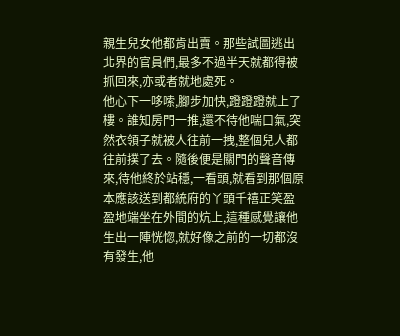親生兒女他都肯出賣。那些試圖逃出北界的官員們,最多不過半天就都得被抓回來,亦或者就地處死。
他心下一哆嗦,腳步加快,蹬蹬蹬就上了樓。誰知房門一推,還不待他喘口氣,突然衣領子就被人往前一拽,整個兒人都往前撲了去。隨後便是關門的聲音傳來,待他終於站穩,一看頭,就看到那個原本應該送到都統府的丫頭千禧正笑盈盈地端坐在外間的炕上,這種感覺讓他生出一陣恍惚,就好像之前的一切都沒有發生,他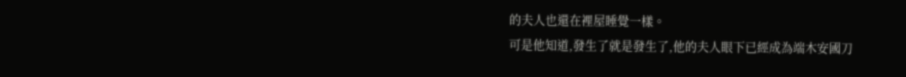的夫人也還在裡屋睡覺一樣。
可是他知道,發生了就是發生了,他的夫人眼下已經成為端木安國刀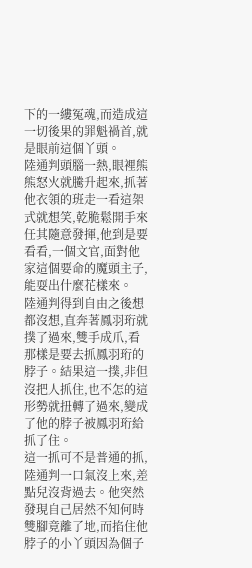下的一縷冤魂,而造成這一切後果的罪魁禍首,就是眼前這個丫頭。
陸通判頭腦一熱,眼裡熊熊怒火就騰升起來,抓著他衣領的班走一看這架式就想笑,乾脆鬆開手來任其隨意發揮,他到是要看看,一個文官,面對他家這個要命的魔頭主子,能耍出什麼花樣來。
陸通判得到自由之後想都沒想,直奔著鳳羽珩就撲了過來,雙手成爪,看那樣是要去抓鳳羽珩的脖子。結果這一撲,非但沒把人抓住,也不怎的這形勢就扭轉了過來,變成了他的脖子被鳳羽珩給抓了住。
這一抓可不是普通的抓,陸通判一口氣沒上來,差點兒沒背過去。他突然發現自己居然不知何時雙腳竟離了地,而掐住他脖子的小丫頭因為個子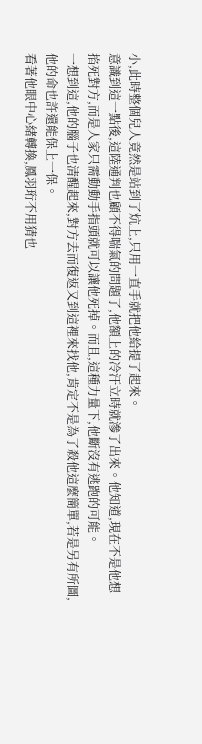小,此時整個兒人竟然是站到了炕上,只用一直手就把他給提了起來。
意識到這一點後,這陸通判也顧不得喘氣的問題了,他額上的冷汗立時就滲了出來。他知道,現在不是他想掐死對方,而是人家只需動動手指頭就可以讓他死掉。而且,這種力量下,他斷沒有逃跑的可能。
一想到這,他的腦子也清醒起來,對方去而復返又到這裡來找他,肯定不是為了殺他這麼簡單,若是另有所圖,他的命也許還能保上一保。
看著他眼中心緒轉換,鳳羽珩不用猜也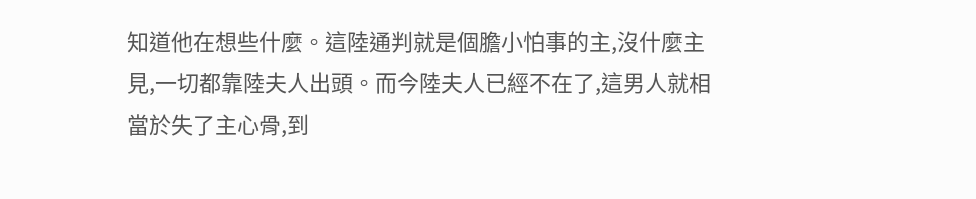知道他在想些什麼。這陸通判就是個膽小怕事的主,沒什麼主見,一切都靠陸夫人出頭。而今陸夫人已經不在了,這男人就相當於失了主心骨,到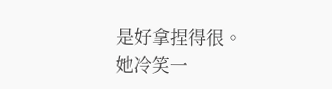是好拿捏得很。
她冷笑一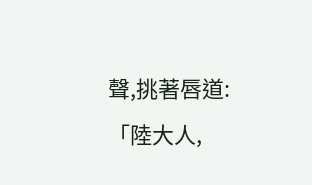聲,挑著唇道:「陸大人,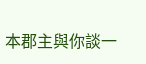本郡主與你談一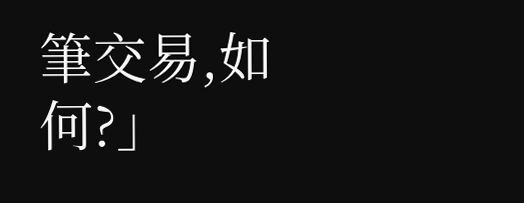筆交易,如何?」